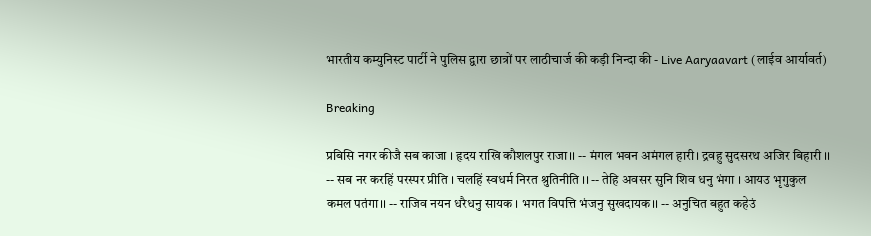भारतीय कम्युनिस्ट पार्टी ने पुलिस द्वारा छात्रों पर लाठीचार्ज की कड़ी निन्दा की - Live Aaryaavart (लाईव आर्यावर्त)

Breaking

प्रबिसि नगर कीजै सब काजा । हृदय राखि कौशलपुर राजा।। -- मंगल भवन अमंगल हारी। द्रवहु सुदसरथ अजिर बिहारी ।। -- सब नर करहिं परस्पर प्रीति । चलहिं स्वधर्म निरत श्रुतिनीति ।। -- तेहि अवसर सुनि शिव धनु भंगा । आयउ भृगुकुल कमल पतंगा।। -- राजिव नयन धरैधनु सायक । भगत विपत्ति भंजनु सुखदायक।। -- अनुचित बहुत कहेउं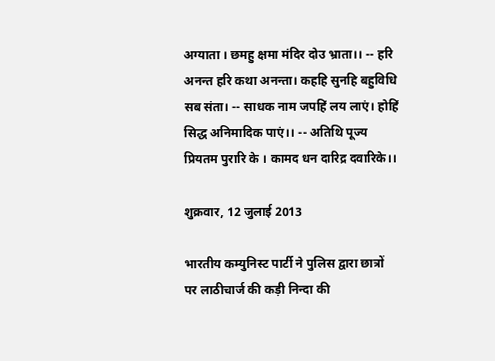अग्याता । छमहु क्षमा मंदिर दोउ भ्राता।। -- हरि अनन्त हरि कथा अनन्ता। कहहि सुनहि बहुविधि सब संता। -- साधक नाम जपहिं लय लाएं। होहिं सिद्ध अनिमादिक पाएं।। -- अतिथि पूज्य प्रियतम पुरारि के । कामद धन दारिद्र दवारिके।।

शुक्रवार, 12 जुलाई 2013

भारतीय कम्युनिस्ट पार्टी ने पुलिस द्वारा छात्रों पर लाठीचार्ज की कड़ी निन्दा की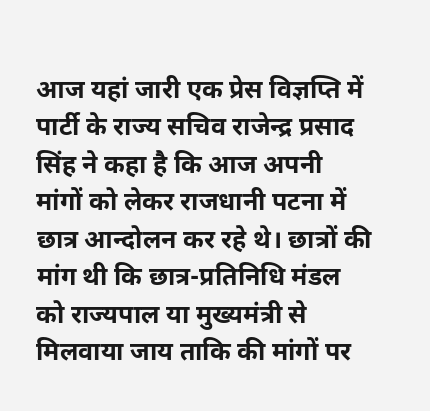आज यहां जारी एक प्रेस विज्ञप्ति में पार्टी के राज्य सचिव राजेन्द्र प्रसाद सिंह ने कहा है कि आज अपनी  मांगों को लेकर राजधानी पटना में छात्र आन्दोलन कर रहे थे। छात्रों की मांग थी कि छात्र-प्रतिनिधि मंडल को राज्यपाल या मुख्यमंत्री से मिलवाया जाय ताकि की मांगों पर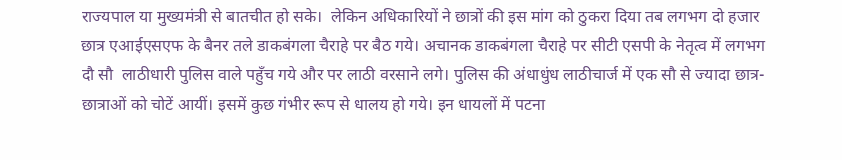राज्यपाल या मुख्यमंत्री से बातचीत हो सके।  लेकिन अधिकारियों ने छात्रों की इस मांग को ठुकरा दिया तब लगभग दो हजार छात्र एआईएसएफ के बैनर तले डाकबंगला चैराहे पर बैठ गये। अचानक डाकबंगला चैराहे पर सीटी एसपी के नेतृत्व में लगभग दौ सौ  लाठीधारी पुलिस वाले पहुँच गये और पर लाठी वरसाने लगे। पुलिस की अंधाधुंध लाठीचार्ज में एक सौ से ज्यादा छात्र-छात्राओं को चोटें आयीं। इसमें कुछ गंभीर रूप से धालय हो गये। इन धायलों में पटना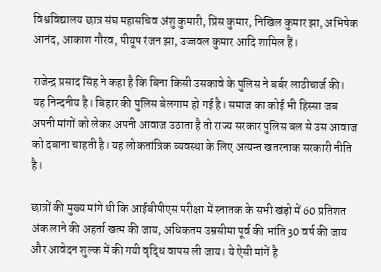विश्वविद्यालय छात्र संघ महासचिव अंशु कुमारी, प्रिंस कुमार, निखिल कुमार झा, अभिषेक आनंद, आकाश गौरव, पीयूष रंजन झा, उज्जवल कुमार आदि शामिल हैं।

राजेन्द्र प्रसाद सिंह ने कहा है कि बिना किसी उसकावे के पुलिस ने बर्बर लाठीचार्ज की। यह निन्दनीय है। बिहार की पुलिस बेलगाम हो गई है। समाज का कोई भी हिस्सा जब अपनी मांगों को लेकर अपनी आवाज उठाता है तो राज्य सरकार पुलिस बल से उस आवाज को दबाना चाहती है। यह लोकतांत्रिक व्यवस्था के लिए अत्यन्त खतरनाक सरकारी नीति है।

छात्रों की मुख्य मांगे थी कि आईबीपीएस परीक्षा में स्नातक के सभी खंड़ो में 60 प्रतिशत अंक लाने की अहर्ता खत्म की जाय, अधिकतम उम्रसीमा पूर्व की भांति 30 वर्ष की जाय और आवेदन शुल्क में की गयी वृद्धि वापस ली जाय। ये ऐसी मांगें है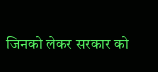जिनको लेकर सरकार को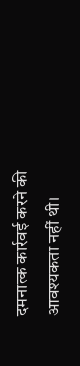दमनात्क कार्रवई करने की आवश्यकता नहीं थी।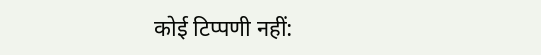कोई टिप्पणी नहीं: